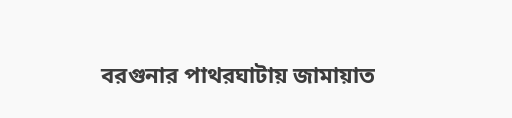বরগুনার পাথরঘাটায় জামায়াত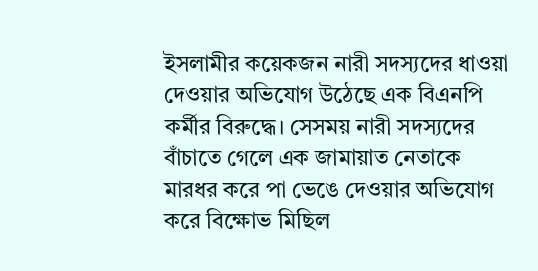ইসলামীর কয়েকজন নারী সদস্যদের ধাওয়া দেওয়ার অভিযোগ উঠেছে এক বিএনপি কর্মীর বিরুদ্ধে। সেসময় নারী সদস্যদের বাঁচাতে গেলে এক জামায়াত নেতাকে মারধর করে পা ভেঙে দেওয়ার অভিযোগ করে বিক্ষোভ মিছিল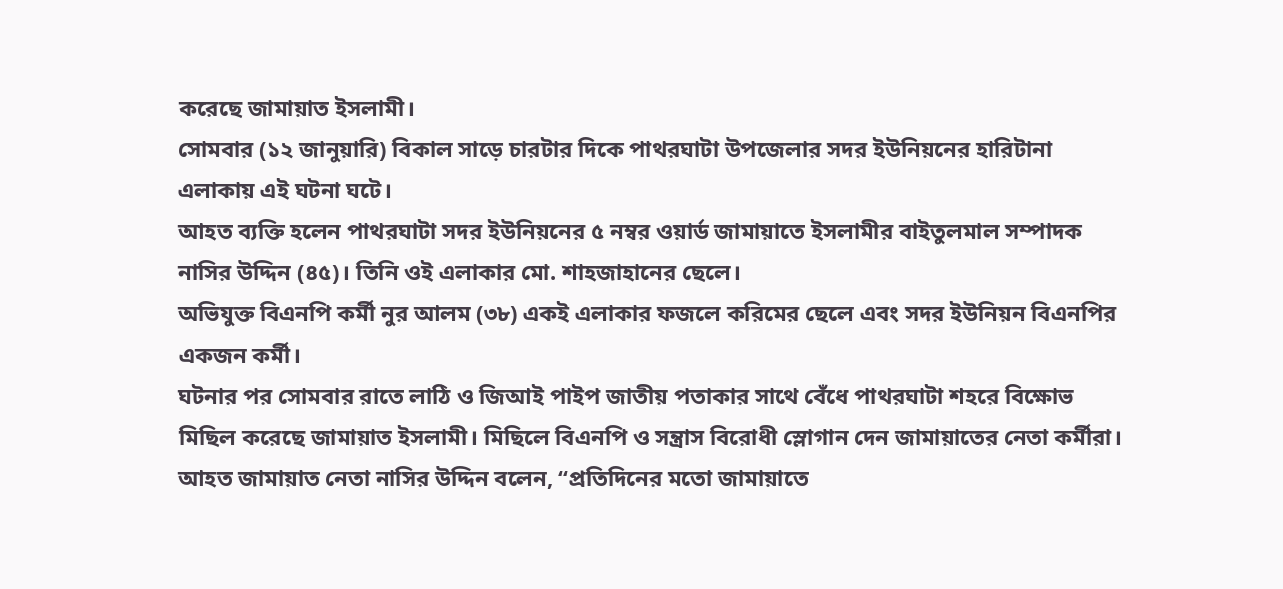করেছে জামায়াত ইসলামী।
সোমবার (১২ জানুয়ারি) বিকাল সাড়ে চারটার দিকে পাথরঘাটা উপজেলার সদর ইউনিয়নের হারিটানা এলাকায় এই ঘটনা ঘটে।
আহত ব্যক্তি হলেন পাথরঘাটা সদর ইউনিয়নের ৫ নম্বর ওয়ার্ড জামায়াতে ইসলামীর বাইতুলমাল সম্পাদক নাসির উদ্দিন (৪৫)। তিনি ওই এলাকার মো. শাহজাহানের ছেলে।
অভিযুক্ত বিএনপি কর্মী নুর আলম (৩৮) একই এলাকার ফজলে করিমের ছেলে এবং সদর ইউনিয়ন বিএনপির একজন কর্মী।
ঘটনার পর সোমবার রাতে লাঠি ও জিআই পাইপ জাতীয় পতাকার সাথে বেঁধে পাথরঘাটা শহরে বিক্ষোভ মিছিল করেছে জামায়াত ইসলামী। মিছিলে বিএনপি ও সন্ত্রাস বিরোধী স্লোগান দেন জামায়াতের নেতা কর্মীরা।
আহত জামায়াত নেতা নাসির উদ্দিন বলেন, “প্রতিদিনের মতো জামায়াতে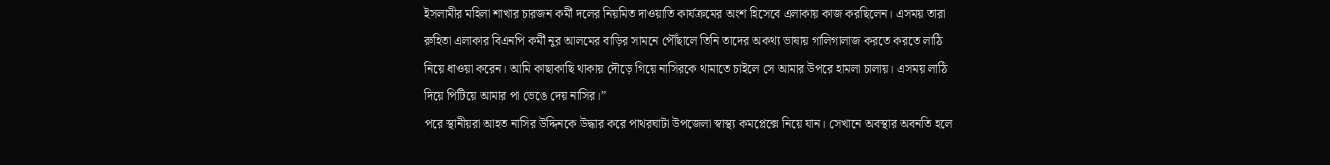ইসলামীর মহিলা শাখার চারজন কর্মী দলের নিয়মিত দাওয়াতি কার্যক্রমের অংশ হিসেবে এলাকায় কাজ করছিলেন। এসময় তারা রুহিতা এলাকার বিএনপি কর্মী নুর আলমের বাড়ির সামনে পৌঁছালে তিনি তাদের অকথ্য ভাষায় গালিগালাজ করতে করতে লাঠি নিয়ে ধাওয়া করেন। আমি কাছাকাছি থাকায় দৌড়ে গিয়ে নাসিরকে থামাতে চাইলে সে আমার উপরে হামলা চালায়। এসময় লাঠি দিয়ে পিটিয়ে আমার পা ভেঙে দেয় নাসির।”
পরে স্থানীয়রা আহত নাসির উদ্দিনকে উদ্ধার করে পাথরঘাটা উপজেলা স্বাস্থ্য কমপ্লেক্সে নিয়ে যান। সেখানে অবস্থার অবনতি হলে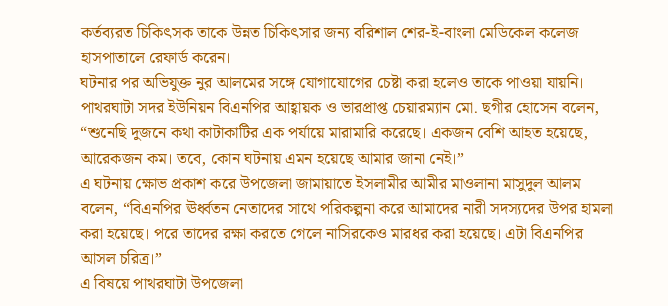কর্তব্যরত চিকিৎসক তাকে উন্নত চিকিৎসার জন্য বরিশাল শের-ই-বাংলা মেডিকেল কলেজ হাসপাতালে রেফার্ড করেন।
ঘটনার পর অভিযুক্ত নুর আলমের সঙ্গে যোগাযোগের চেষ্টা করা হলেও তাকে পাওয়া যায়নি।
পাথরঘাটা সদর ইউনিয়ন বিএনপির আহ্বায়ক ও ভারপ্রাপ্ত চেয়ারম্যান মো. ছগীর হোসেন বলেন, “শুনেছি দুজনে কথা কাটাকাটির এক পর্যায়ে মারামারি করেছে। একজন বেশি আহত হয়েছে, আরেকজন কম। তবে, কোন ঘটনায় এমন হয়েছে আমার জানা নেই।”
এ ঘটনায় ক্ষোভ প্রকাশ করে উপজেলা জামায়াতে ইসলামীর আমীর মাওলানা মাসুদুল আলম বলেন, “বিএনপির ঊর্ধ্বতন নেতাদের সাথে পরিকল্পনা করে আমাদের নারী সদস্যদের উপর হামলা করা হয়েছে। পরে তাদের রক্ষা করতে গেলে নাসিরকেও মারধর করা হয়েছে। এটা বিএনপির আসল চরিত্র।”
এ বিষয়ে পাথরঘাটা উপজেলা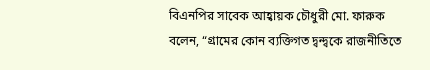বিএনপির সাবেক আহ্বায়ক চৌধুরী মো. ফারুক বলেন, “গ্রামের কোন ব্যক্তিগত দ্বন্দ্বকে রাজনীতিতে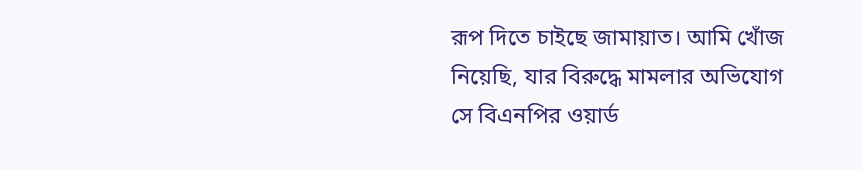রূপ দিতে চাইছে জামায়াত। আমি খোঁজ নিয়েছি, যার বিরুদ্ধে মামলার অভিযোগ সে বিএনপির ওয়ার্ড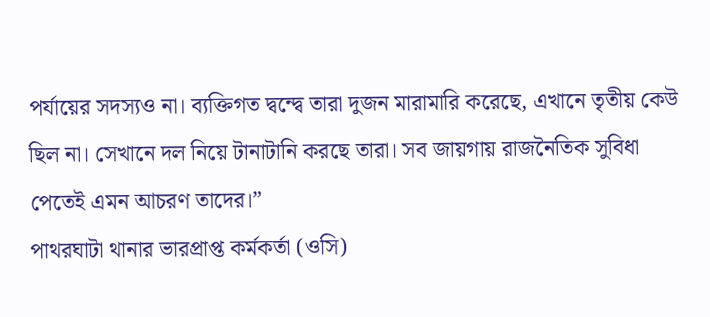পর্যায়ের সদস্যও না। ব্যক্তিগত দ্বন্দ্বে তারা দুজন মারামারি করেছে, এখানে তৃতীয় কেউ ছিল না। সেখানে দল নিয়ে টানাটানি করছে তারা। সব জায়গায় রাজনৈতিক সুবিধা পেতেই এমন আচরণ তাদের।”
পাথরঘাটা থানার ভারপ্রাপ্ত কর্মকর্তা (ওসি)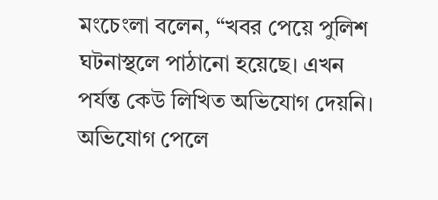মংচেংলা বলেন, “খবর পেয়ে পুলিশ ঘটনাস্থলে পাঠানো হয়েছে। এখন পর্যন্ত কেউ লিখিত অভিযোগ দেয়নি। অভিযোগ পেলে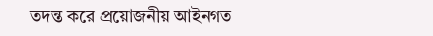তদন্ত করে প্রয়োজনীয় আইনগত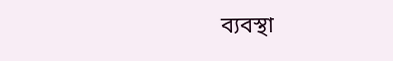ব্যবস্থা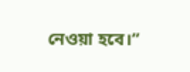নেওয়া হবে।”